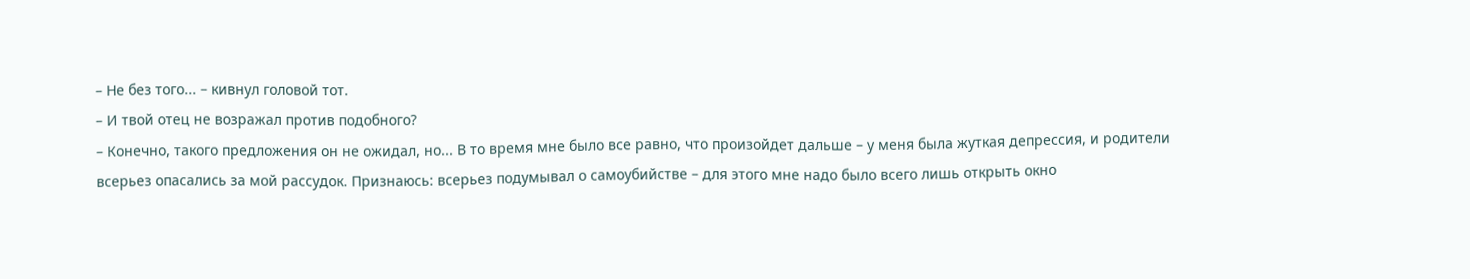– Не без того... – кивнул головой тот.
– И твой отец не возражал против подобного?
– Конечно, такого предложения он не ожидал, но... В то время мне было все равно, что произойдет дальше – у меня была жуткая депрессия, и родители всерьез опасались за мой рассудок. Признаюсь: всерьез подумывал о самоубийстве – для этого мне надо было всего лишь открыть окно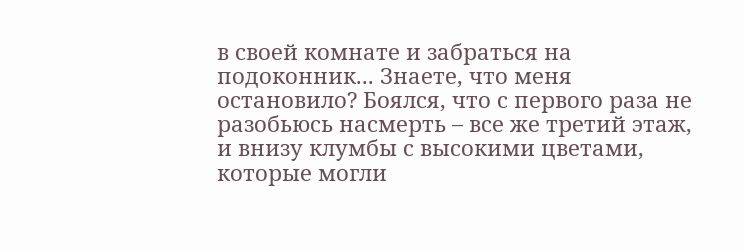в своей комнате и забраться на подоконник... Знаете, что меня остановило? Боялся, что с первого раза не разобьюсь насмерть – все же третий этаж, и внизу клумбы с высокими цветами, которые могли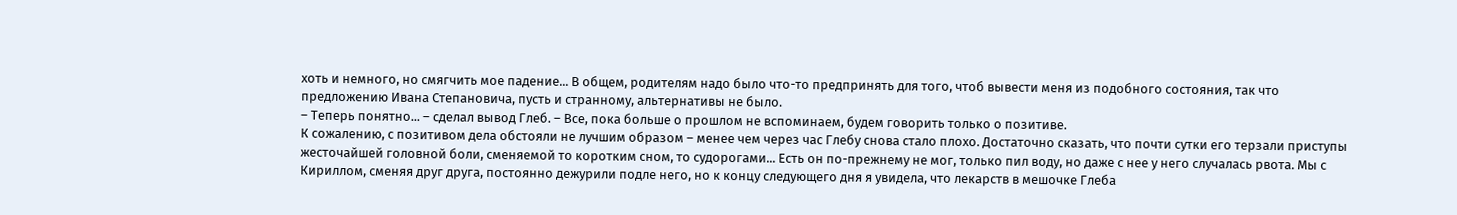хоть и немного, но смягчить мое падение... В общем, родителям надо было что-то предпринять для того, чтоб вывести меня из подобного состояния, так что предложению Ивана Степановича, пусть и странному, альтернативы не было.
– Теперь понятно... – сделал вывод Глеб. – Все, пока больше о прошлом не вспоминаем, будем говорить только о позитиве.
К сожалению, с позитивом дела обстояли не лучшим образом – менее чем через час Глебу снова стало плохо. Достаточно сказать, что почти сутки его терзали приступы жесточайшей головной боли, сменяемой то коротким сном, то судорогами... Есть он по-прежнему не мог, только пил воду, но даже с нее у него случалась рвота. Мы с Кириллом, сменяя друг друга, постоянно дежурили подле него, но к концу следующего дня я увидела, что лекарств в мешочке Глеба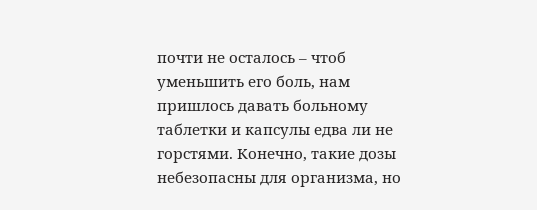почти не осталось – чтоб уменьшить его боль, нам пришлось давать больному таблетки и капсулы едва ли не горстями. Конечно, такие дозы небезопасны для организма, но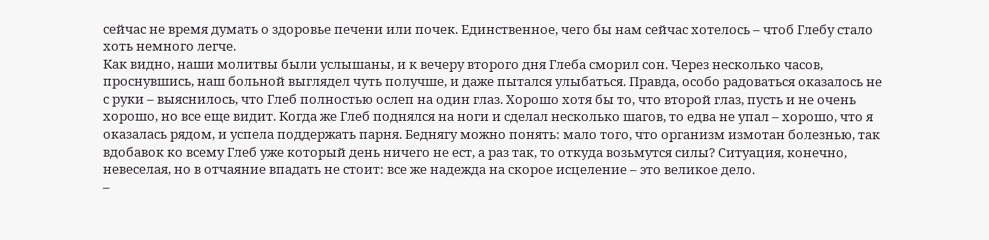сейчас не время думать о здоровье печени или почек. Единственное, чего бы нам сейчас хотелось – чтоб Глебу стало хоть немного легче.
Как видно, наши молитвы были услышаны, и к вечеру второго дня Глеба сморил сон. Через несколько часов, проснувшись, наш больной выглядел чуть получше, и даже пытался улыбаться. Правда, особо радоваться оказалось не с руки – выяснилось, что Глеб полностью ослеп на один глаз. Хорошо хотя бы то, что второй глаз, пусть и не очень хорошо, но все еще видит. Когда же Глеб поднялся на ноги и сделал несколько шагов, то едва не упал – хорошо, что я оказалась рядом, и успела поддержать парня. Беднягу можно понять: мало того, что организм измотан болезнью, так вдобавок ко всему Глеб уже который день ничего не ест, а раз так, то откуда возьмутся силы? Ситуация, конечно, невеселая, но в отчаяние впадать не стоит: все же надежда на скорое исцеление – это великое дело.
–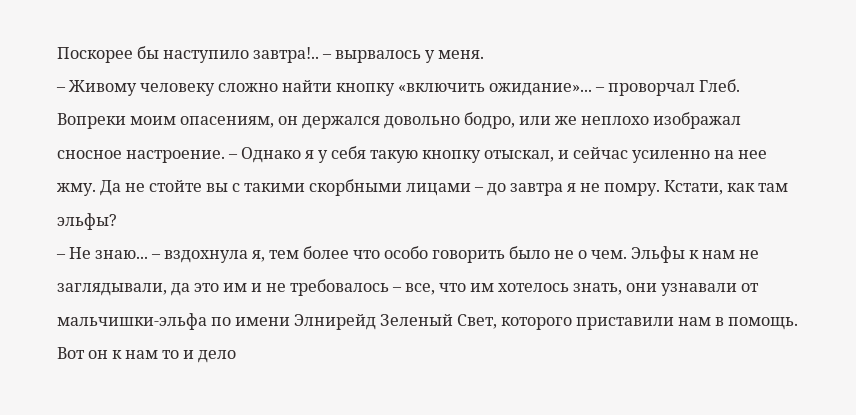Поскорее бы наступило завтра!.. – вырвалось у меня.
– Живому человеку сложно найти кнопку «включить ожидание»... – проворчал Глеб. Вопреки моим опасениям, он держался довольно бодро, или же неплохо изображал сносное настроение. – Однако я у себя такую кнопку отыскал, и сейчас усиленно на нее жму. Да не стойте вы с такими скорбными лицами – до завтра я не помру. Кстати, как там эльфы?
– Не знаю... – вздохнула я, тем более что особо говорить было не о чем. Эльфы к нам не заглядывали, да это им и не требовалось – все, что им хотелось знать, они узнавали от мальчишки-эльфа по имени Элнирейд Зеленый Свет, которого приставили нам в помощь. Вот он к нам то и дело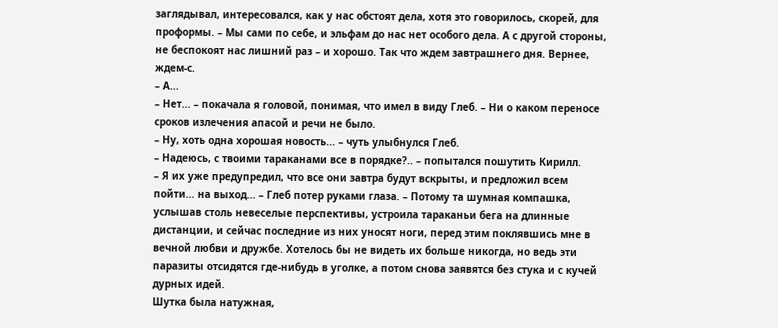заглядывал, интересовался, как у нас обстоят дела, хотя это говорилось, скорей, для проформы. – Мы сами по себе, и эльфам до нас нет особого дела. А с другой стороны, не беспокоят нас лишний раз – и хорошо. Так что ждем завтрашнего дня. Вернее, ждем-с.
– А...
– Нет... – покачала я головой, понимая, что имел в виду Глеб. – Ни о каком переносе сроков излечения апасой и речи не было.
– Ну, хоть одна хорошая новость... – чуть улыбнулся Глеб.
– Надеюсь, с твоими тараканами все в порядке?.. – попытался пошутить Кирилл.
– Я их уже предупредил, что все они завтра будут вскрыты, и предложил всем пойти... на выход... – Глеб потер руками глаза. – Потому та шумная компашка, услышав столь невеселые перспективы, устроила тараканьи бега на длинные дистанции, и сейчас последние из них уносят ноги, перед этим поклявшись мне в вечной любви и дружбе. Хотелось бы не видеть их больше никогда, но ведь эти паразиты отсидятся где-нибудь в уголке, а потом снова заявятся без стука и с кучей дурных идей.
Шутка была натужная,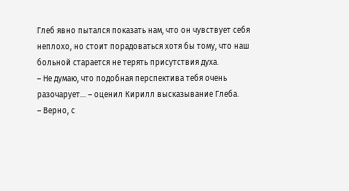Глеб явно пытался показать нам, что он чувствует себя неплохо, но стоит порадоваться хотя бы тому, что наш больной старается не терять присутствия духа.
– Не думаю, что подобная перспектива тебя очень разочарует... – оценил Кирилл высказывание Глеба.
– Верно, с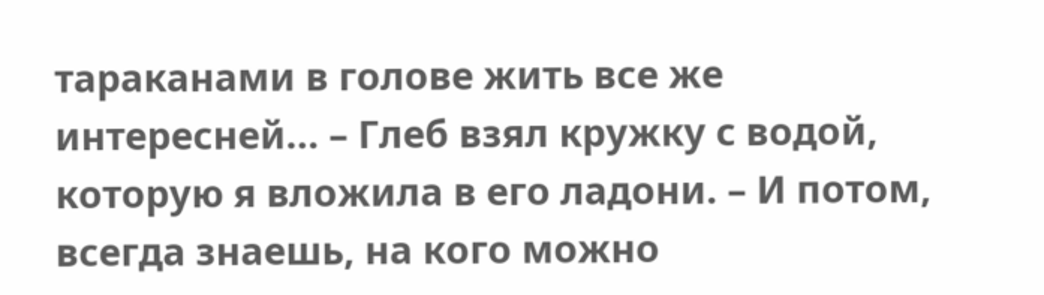тараканами в голове жить все же интересней... – Глеб взял кружку с водой, которую я вложила в его ладони. – И потом, всегда знаешь, на кого можно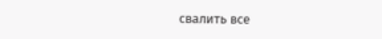свалить все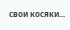свои косяки...